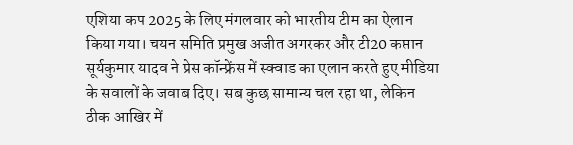एशिया कप 2025 के लिए मंगलवार को भारतीय टीम का ऐलान किया गया। चयन समिति प्रमुख अजीत अगरकर और टी20 कप्तान सूर्यकुमार यादव ने प्रेस कॉन्फ्रेंस में स्क्वाड का एलान करते हुए मीडिया के सवालों के जवाब दिए। सब कुछ सामान्य चल रहा था, लेकिन ठीक आखिर में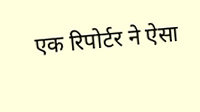एक रिपोर्टर ने ऐसा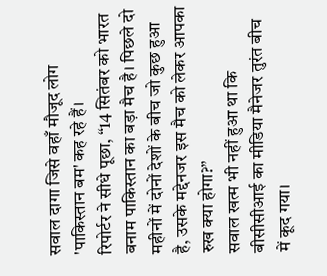सवाल दागा जिसे वहाँ मौजूद लोग 'पाकिस्तान बम' कह रहे हैं।
रिपोर्टर ने सीधे पूछा, “14 सितंबर को भारत बनाम पाकिस्तान का बड़ा मैच है। पिछले दो महीनों में दोनों देशों के बीच जो कुछ हुआ है, उसके मद्देनजर इस मैच को लेकर आपका रुख क्या होगा?”
सवाल खत्म भी नहीं हुआ था कि बीसीसीआई का मीडिया मैनेजर तुरंत बीच में कूद गया।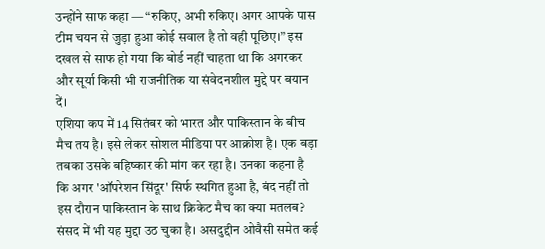उन्होंने साफ कहा — “रुकिए, अभी रुकिए। अगर आपके पास टीम चयन से जुड़ा हुआ कोई सवाल है तो वही पूछिए।” इस दखल से साफ हो गया कि बोर्ड नहीं चाहता था कि अगरकर और सूर्या किसी भी राजनीतिक या संवेदनशील मुद्दे पर बयान दें।
एशिया कप में 14 सितंबर को भारत और पाकिस्तान के बीच मैच तय है। इसे लेकर सोशल मीडिया पर आक्रोश है। एक बड़ा तबका उसके बहिष्कार की मांग कर रहा है। उनका कहना है कि अगर 'ऑपरेशन सिंदूर' सिर्फ स्थगित हुआ है, बंद नहीं तो इस दौरान पाकिस्तान के साथ क्रिकेट मैच का क्या मतलब? संसद में भी यह मुद्दा उठ चुका है। असदुद्दीन ओवैसी समेत कई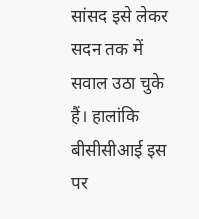सांसद इसे लेकर सदन तक में सवाल उठा चुके हैं। हालांकि बीसीसीआई इस पर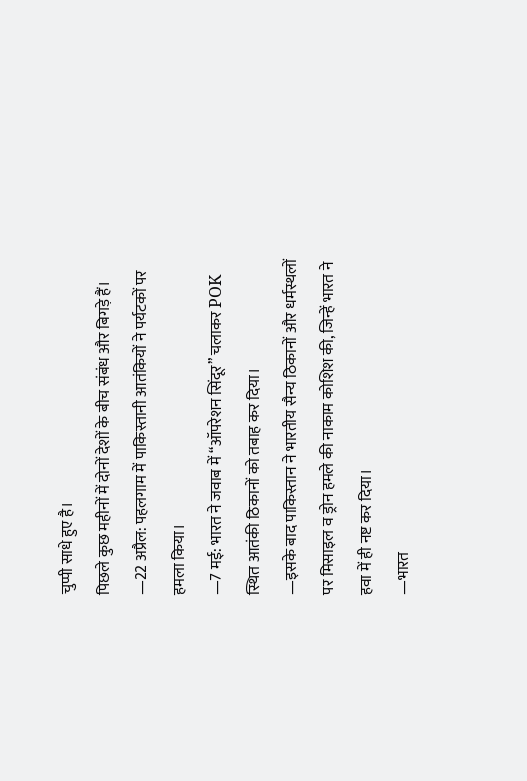चुप्पी साधे हुए है।
पिछले कुछ महीनों में दोनों देशों के बीच संबंध और बिगड़े हैं।
—22 अप्रैल: पहलगाम में पाकिस्तानी आतंकियों ने पर्यटकों पर हमला किया।
—7 मई: भारत ने जवाब में “ऑपरेशन सिंदूर” चलाकर POK स्थित आतंकी ठिकानों को तबाह कर दिया।
—इसके बाद पाकिस्तान ने भारतीय सैन्य ठिकानों और धर्मस्थलों पर मिसाइल व ड्रोन हमले की नाकाम कोशिश की, जिन्हें भारत ने हवा में ही नष्ट कर दिया।
—भारत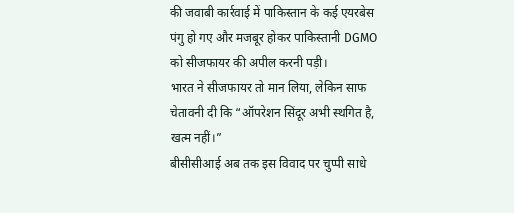की जवाबी कार्रवाई में पाकिस्तान के कई एयरबेस पंगु हो गए और मजबूर होकर पाकिस्तानी DGMO को सीजफायर की अपील करनी पड़ी।
भारत ने सीजफायर तो मान लिया, लेकिन साफ चेतावनी दी कि “ऑपरेशन सिंदूर अभी स्थगित है, खत्म नहीं।”
बीसीसीआई अब तक इस विवाद पर चुप्पी साधे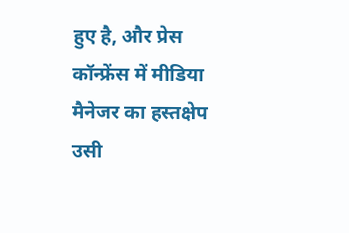हुए है, और प्रेस कॉन्फ्रेंस में मीडिया मैनेजर का हस्तक्षेप उसी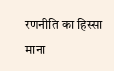रणनीति का हिस्सा माना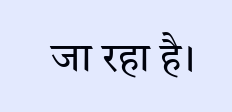जा रहा है।